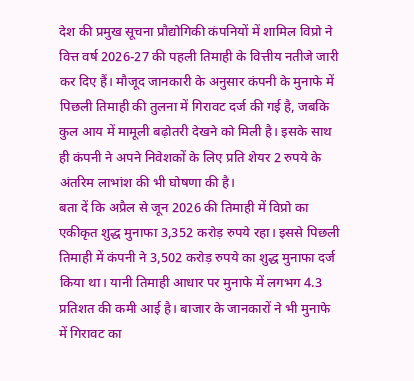देश की प्रमुख सूचना प्रौद्योगिकी कंपनियों में शामिल विप्रो ने वित्त वर्ष 2026-27 की पहली तिमाही के वित्तीय नतीजे जारी कर दिए हैं। मौजूद जानकारी के अनुसार कंपनी के मुनाफे में पिछली तिमाही की तुलना में गिरावट दर्ज की गई है, जबकि कुल आय में मामूली बढ़ोतरी देखने को मिली है। इसके साथ ही कंपनी ने अपने निवेशकों के लिए प्रति शेयर 2 रुपये के अंतरिम लाभांश की भी घोषणा की है।
बता दें कि अप्रैल से जून 2026 की तिमाही में विप्रो का एकीकृत शुद्ध मुनाफा 3,352 करोड़ रुपये रहा। इससे पिछली तिमाही में कंपनी ने 3,502 करोड़ रुपये का शुद्ध मुनाफा दर्ज किया था। यानी तिमाही आधार पर मुनाफे में लगभग 4.3 प्रतिशत की कमी आई है। बाजार के जानकारों ने भी मुनाफे में गिरावट का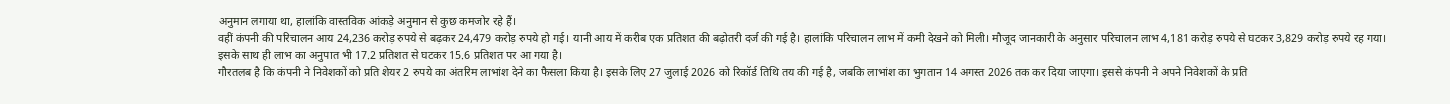अनुमान लगाया था, हालांकि वास्तविक आंकड़े अनुमान से कुछ कमजोर रहे हैं।
वहीं कंपनी की परिचालन आय 24,236 करोड़ रुपये से बढ़कर 24,479 करोड़ रुपये हो गई। यानी आय में करीब एक प्रतिशत की बढ़ोतरी दर्ज की गई है। हालांकि परिचालन लाभ में कमी देखने को मिली। मौजूद जानकारी के अनुसार परिचालन लाभ 4,181 करोड़ रुपये से घटकर 3,829 करोड़ रुपये रह गया। इसके साथ ही लाभ का अनुपात भी 17.2 प्रतिशत से घटकर 15.6 प्रतिशत पर आ गया है।
गौरतलब है कि कंपनी ने निवेशकों को प्रति शेयर 2 रुपये का अंतरिम लाभांश देने का फैसला किया है। इसके लिए 27 जुलाई 2026 को रिकॉर्ड तिथि तय की गई है, जबकि लाभांश का भुगतान 14 अगस्त 2026 तक कर दिया जाएगा। इससे कंपनी ने अपने निवेशकों के प्रति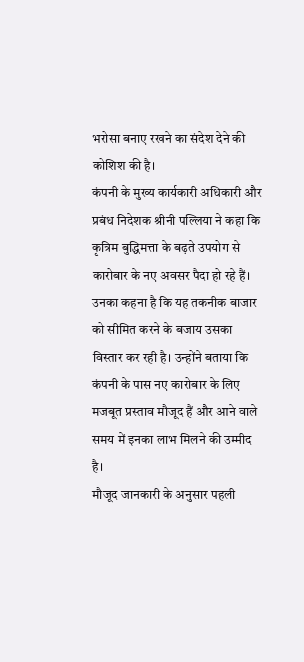भरोसा बनाए रखने का संदेश देने की कोशिश की है।
कंपनी के मुख्य कार्यकारी अधिकारी और प्रबंध निदेशक श्रीनी पल्लिया ने कहा कि कृत्रिम बुद्धिमत्ता के बढ़ते उपयोग से कारोबार के नए अवसर पैदा हो रहे हैं। उनका कहना है कि यह तकनीक बाजार को सीमित करने के बजाय उसका विस्तार कर रही है। उन्होंने बताया कि कंपनी के पास नए कारोबार के लिए मजबूत प्रस्ताव मौजूद हैं और आने वाले समय में इनका लाभ मिलने की उम्मीद है।
मौजूद जानकारी के अनुसार पहली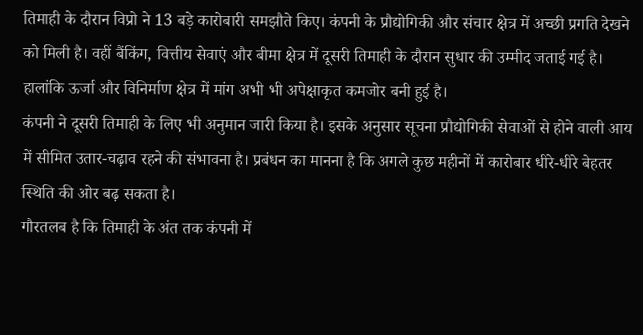तिमाही के दौरान विप्रो ने 13 बड़े कारोबारी समझौते किए। कंपनी के प्रौद्योगिकी और संचार क्षेत्र में अच्छी प्रगति देखने को मिली है। वहीं बैंकिंग, वित्तीय सेवाएं और बीमा क्षेत्र में दूसरी तिमाही के दौरान सुधार की उम्मीद जताई गई है। हालांकि ऊर्जा और विनिर्माण क्षेत्र में मांग अभी भी अपेक्षाकृत कमजोर बनी हुई है।
कंपनी ने दूसरी तिमाही के लिए भी अनुमान जारी किया है। इसके अनुसार सूचना प्रौद्योगिकी सेवाओं से होने वाली आय में सीमित उतार-चढ़ाव रहने की संभावना है। प्रबंधन का मानना है कि अगले कुछ महीनों में कारोबार धीरे-धीरे बेहतर स्थिति की ओर बढ़ सकता है।
गौरतलब है कि तिमाही के अंत तक कंपनी में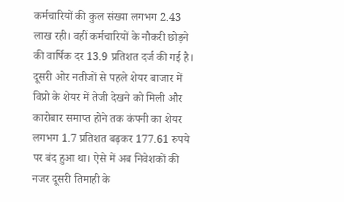कर्मचारियों की कुल संख्या लगभग 2.43 लाख रही। वहीं कर्मचारियों के नौकरी छोड़ने की वार्षिक दर 13.9 प्रतिशत दर्ज की गई है। दूसरी ओर नतीजों से पहले शेयर बाजार में विप्रो के शेयर में तेजी देखने को मिली और कारोबार समाप्त होने तक कंपनी का शेयर लगभग 1.7 प्रतिशत बढ़कर 177.61 रुपये पर बंद हुआ था। ऐसे में अब निवेशकों की नजर दूसरी तिमाही के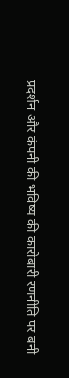प्रदर्शन और कंपनी की भविष्य की कारोबारी रणनीति पर बनी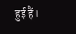हुई हैं।